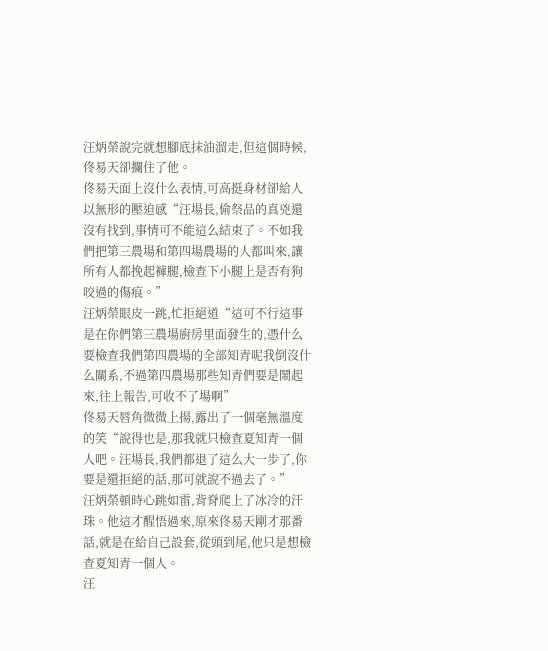汪炳榮說完就想腳底抹油溜走,但這個時候,佟易天卻攔住了他。
佟易天面上沒什么表情,可高挺身材卻給人以無形的壓迫感“汪場長,偷祭品的真兇還沒有找到,事情可不能這么結束了。不如我們把第三農場和第四場農場的人都叫來,讓所有人都挽起褲腿,檢查下小腿上是否有狗咬過的傷痕。”
汪炳榮眼皮一跳,忙拒絕道“這可不行這事是在你們第三農場廚房里面發生的,憑什么要檢查我們第四農場的全部知青呢我倒沒什么關系,不過第四農場那些知青們要是鬧起來,往上報告,可收不了場啊”
佟易天唇角微微上揚,露出了一個毫無溫度的笑“說得也是,那我就只檢查夏知青一個人吧。汪場長,我們都退了這么大一步了,你要是還拒絕的話,那可就說不過去了。”
汪炳榮頓時心跳如雷,背脊爬上了冰冷的汗珠。他這才醒悟過來,原來佟易天剛才那番話,就是在給自己設套,從頭到尾,他只是想檢查夏知青一個人。
汪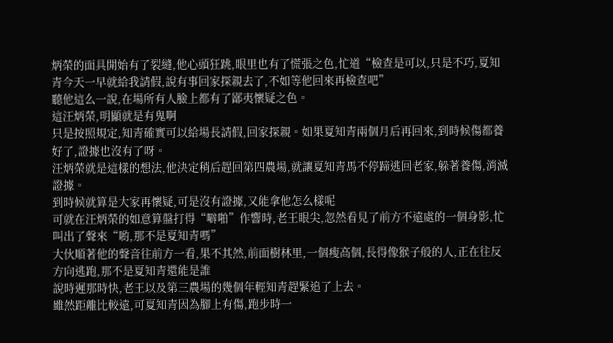炳榮的面具開始有了裂縫,他心頭狂跳,眼里也有了慌張之色,忙道“檢查是可以,只是不巧,夏知青今天一早就給我請假,說有事回家探親去了,不如等他回來再檢查吧”
聽他這么一說,在場所有人臉上都有了鄙夷懷疑之色。
這汪炳榮,明顯就是有鬼啊
只是按照規定,知青確實可以給場長請假,回家探親。如果夏知青兩個月后再回來,到時候傷都養好了,證據也沒有了呀。
汪炳榮就是這樣的想法,他決定稍后趕回第四農場,就讓夏知青馬不停蹄逃回老家,躲著養傷,消滅證據。
到時候就算是大家再懷疑,可是沒有證據,又能拿他怎么樣呢
可就在汪炳榮的如意算盤打得“噼啪”作響時,老王眼尖,忽然看見了前方不遠處的一個身影,忙叫出了聲來“喲,那不是夏知青嗎”
大伙順著他的聲音往前方一看,果不其然,前面樹林里,一個瘦高個,長得像猴子般的人,正在往反方向逃跑,那不是夏知青還能是誰
說時遲那時快,老王以及第三農場的幾個年輕知青趕緊追了上去。
雖然距離比較遠,可夏知青因為腳上有傷,跑步時一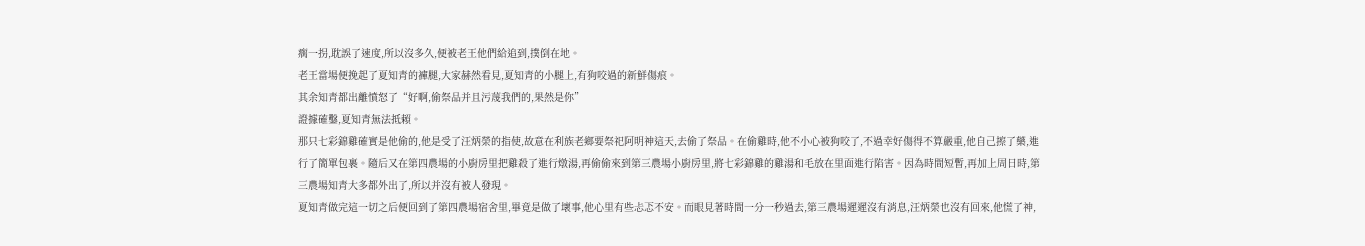瘸一拐,耽誤了速度,所以沒多久,便被老王他們給追到,撲倒在地。
老王當場便挽起了夏知青的褲腿,大家赫然看見,夏知青的小腿上,有狗咬過的新鮮傷痕。
其余知青都出離憤怒了“好啊,偷祭品并且污蔑我們的,果然是你”
證據確鑿,夏知青無法抵賴。
那只七彩錦雞確實是他偷的,他是受了汪炳榮的指使,故意在利族老鄉要祭祀阿明神這天,去偷了祭品。在偷雞時,他不小心被狗咬了,不過幸好傷得不算嚴重,他自己擦了藥,進行了簡單包裹。隨后又在第四農場的小廚房里把雞殺了進行燉湯,再偷偷來到第三農場小廚房里,將七彩錦雞的雞湯和毛放在里面進行陷害。因為時間短暫,再加上周日時,第三農場知青大多都外出了,所以并沒有被人發現。
夏知青做完這一切之后便回到了第四農場宿舍里,畢竟是做了壞事,他心里有些忐忑不安。而眼見著時間一分一秒過去,第三農場遲遲沒有消息,汪炳榮也沒有回來,他慌了神,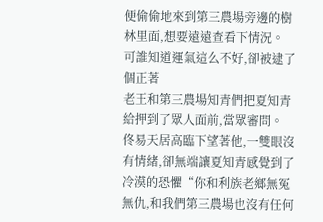便偷偷地來到第三農場旁邊的樹林里面,想要遠遠查看下情況。
可誰知道運氣這么不好,卻被逮了個正著
老王和第三農場知青們把夏知青給押到了眾人面前,當眾審問。
佟易天居高臨下望著他,一雙眼沒有情緒,卻無端讓夏知青感覺到了冷漠的恐懼“你和利族老鄉無冤無仇,和我們第三農場也沒有任何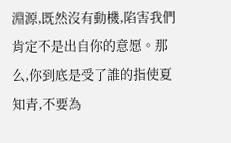淵源,既然沒有動機,陷害我們肯定不是出自你的意愿。那么,你到底是受了誰的指使夏知青,不要為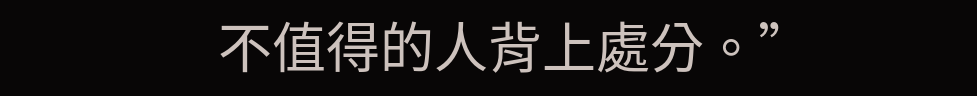不值得的人背上處分。”